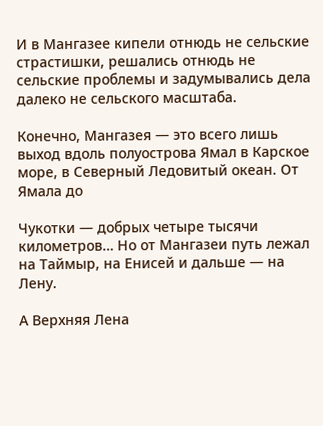И в Мангазее кипели отнюдь не сельские страстишки, решались отнюдь не сельские проблемы и задумывались дела далеко не сельского масштаба.

Конечно, Мангазея — это всего лишь выход вдоль полуострова Ямал в Карское море, в Северный Ледовитый океан. От Ямала до

Чукотки — добрых четыре тысячи километров… Но от Мангазеи путь лежал на Таймыр, на Енисей и дальше — на Лену.

А Верхняя Лена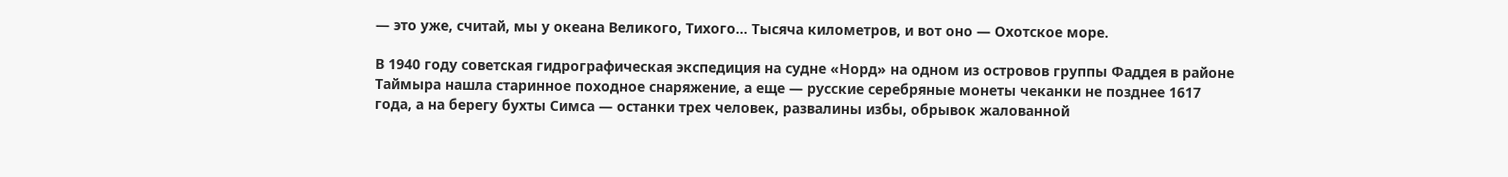— это уже, считай, мы у океана Великого, Тихого… Тысяча километров, и вот оно — Охотское море.

В 1940 году советская гидрографическая экспедиция на судне «Норд» на одном из островов группы Фаддея в районе Таймыра нашла старинное походное снаряжение, а еще — русские серебряные монеты чеканки не позднее 1617 года, а на берегу бухты Симса — останки трех человек, развалины избы, обрывок жалованной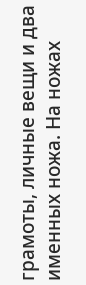грамоты, личные вещи и два именных ножа. На ножах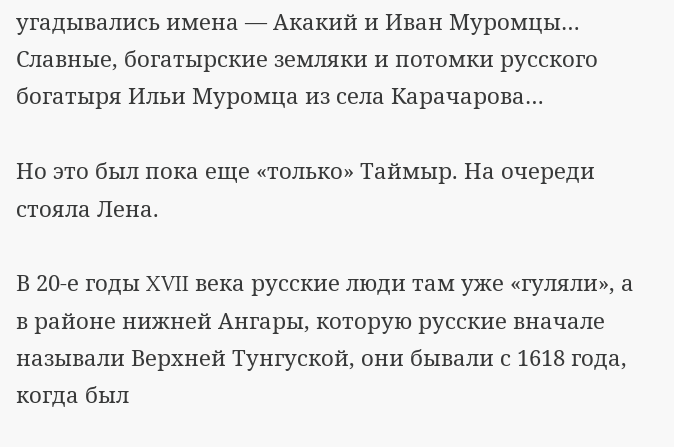угадывались имена — Акакий и Иван Муромцы… Славные, богатырские земляки и потомки русского богатыря Ильи Муромца из села Карачарова…

Но это был пока еще «только» Таймыр. На очереди стояла Лена.

В 20-е годы XVII века русские люди там уже «гуляли», а в районе нижней Ангары, которую русские вначале называли Верхней Тунгуской, они бывали с 1618 года, когда был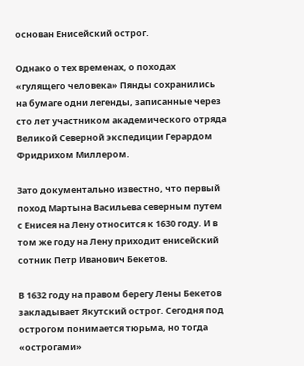основан Енисейский острог.

Однако о тех временах, о походах «гулящего человека» Пянды сохранились на бумаге одни легенды, записанные через сто лет участником академического отряда Великой Северной экспедиции Герардом Фридрихом Миллером.

Зато документально известно, что первый поход Мартына Васильева северным путем с Енисея на Лену относится к 1630 году. И в том же году на Лену приходит енисейский сотник Петр Иванович Бекетов.

В 1632 году на правом берегу Лены Бекетов закладывает Якутский острог. Сегодня под острогом понимается тюрьма, но тогда «острогами»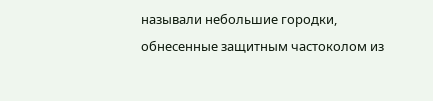называли небольшие городки, обнесенные защитным частоколом из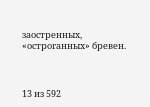заостренных, «остроганных» бревен.



13 из 592